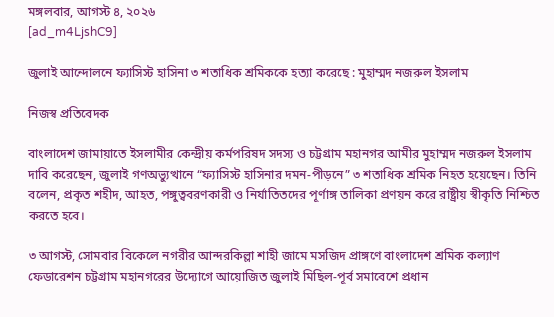মঙ্গলবার, আগস্ট ৪, ২০২৬
[ad_m4LjshC9]

জুলাই আন্দোলনে ফ্যাসিস্ট হাসিনা ৩ শতাধিক শ্রমিককে হত্যা করেছে : মুহাম্মদ নজরুল ইসলাম

নিজস্ব প্রতিবেদক

বাংলাদেশ জামায়াতে ইসলামীর কেন্দ্রীয় কর্মপরিষদ সদস্য ও চট্টগ্রাম মহানগর আমীর মুহাম্মদ নজরুল ইসলাম দাবি করেছেন, জুলাই গণঅভ্যুত্থানে “ফ্যাসিস্ট হাসিনার দমন-পীড়নে” ৩ শতাধিক শ্রমিক নিহত হয়েছেন। তিনি বলেন, প্রকৃত শহীদ, আহত, পঙ্গুত্ববরণকারী ও নির্যাতিতদের পূর্ণাঙ্গ তালিকা প্রণয়ন করে রাষ্ট্রীয় স্বীকৃতি নিশ্চিত করতে হবে।

৩ আগস্ট, সোমবার বিকেলে নগরীর আন্দরকিল্লা শাহী জামে মসজিদ প্রাঙ্গণে বাংলাদেশ শ্রমিক কল্যাণ ফেডারেশন চট্টগ্রাম মহানগরের উদ্যোগে আয়োজিত জুলাই মিছিল-পূর্ব সমাবেশে প্রধান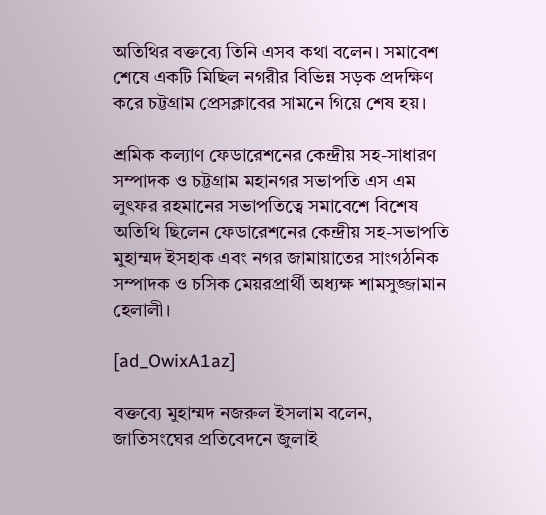অতিথির বক্তব্যে তিনি এসব কথা বলেন। সমাবেশ শেষে একটি মিছিল নগরীর বিভিন্ন সড়ক প্রদক্ষিণ করে চট্টগ্রাম প্রেসক্লাবের সামনে গিয়ে শেষ হয়।

শ্রমিক কল্যাণ ফেডারেশনের কেন্দ্রীয় সহ-সাধারণ সম্পাদক ও চট্টগ্রাম মহানগর সভাপতি এস এম লুৎফর রহমানের সভাপতিত্বে সমাবেশে বিশেষ অতিথি ছিলেন ফেডারেশনের কেন্দ্রীয় সহ-সভাপতি মুহাম্মদ ইসহাক এবং নগর জামায়াতের সাংগঠনিক সম্পাদক ও চসিক মেয়রপ্রার্থী অধ্যক্ষ শামসুজ্জামান হেলালী।

[ad_OwixA1az]

বক্তব্যে মুহাম্মদ নজরুল ইসলাম বলেন, জাতিসংঘের প্রতিবেদনে জুলাই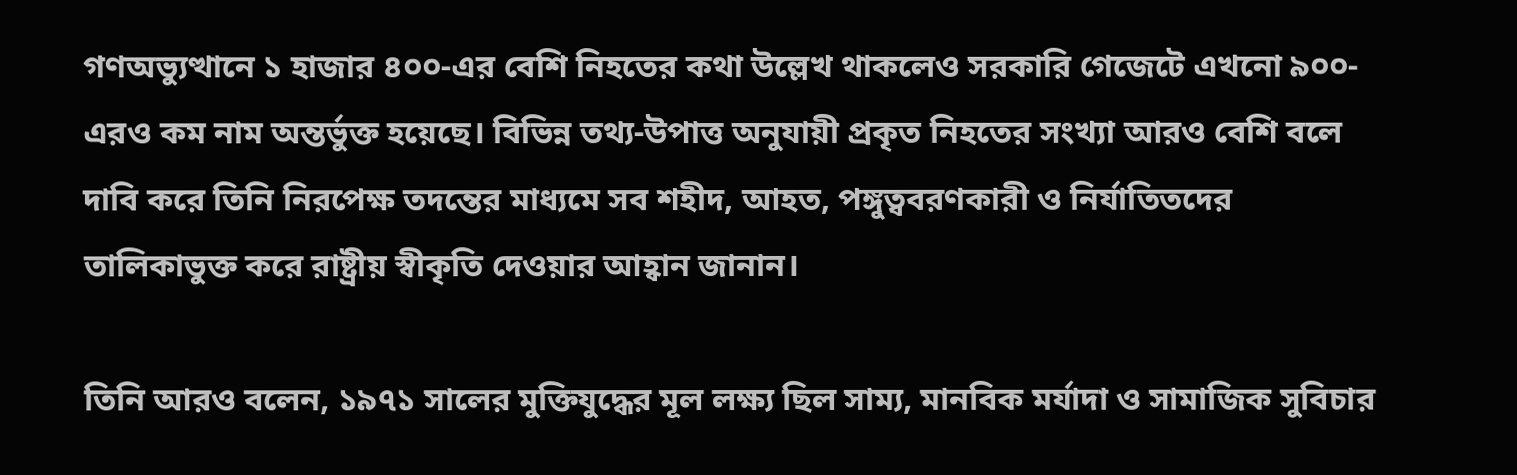গণঅভ্যুত্থানে ১ হাজার ৪০০-এর বেশি নিহতের কথা উল্লেখ থাকলেও সরকারি গেজেটে এখনো ৯০০-এরও কম নাম অন্তর্ভুক্ত হয়েছে। বিভিন্ন তথ্য-উপাত্ত অনুযায়ী প্রকৃত নিহতের সংখ্যা আরও বেশি বলে দাবি করে তিনি নিরপেক্ষ তদন্তের মাধ্যমে সব শহীদ, আহত, পঙ্গুত্ববরণকারী ও নির্যাতিতদের তালিকাভুক্ত করে রাষ্ট্রীয় স্বীকৃতি দেওয়ার আহ্বান জানান।

তিনি আরও বলেন, ১৯৭১ সালের মুক্তিযুদ্ধের মূল লক্ষ্য ছিল সাম্য, মানবিক মর্যাদা ও সামাজিক সুবিচার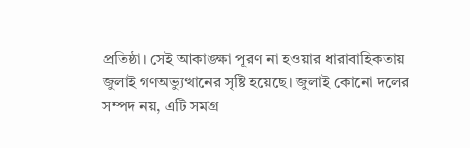প্রতিষ্ঠা। সেই আকাঙ্ক্ষা পূরণ না হওয়ার ধারাবাহিকতায় জুলাই গণঅভ্যুত্থানের সৃষ্টি হয়েছে। জুলাই কোনো দলের সম্পদ নয়, এটি সমগ্র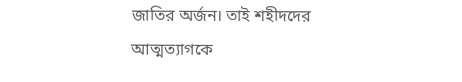জাতির অর্জন। তাই শহীদদের আত্মত্যাগকে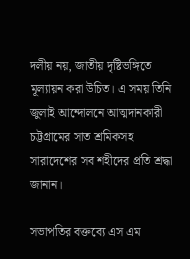দলীয় নয়, জাতীয় দৃষ্টিভঙ্গিতে মূল্যায়ন করা উচিত। এ সময় তিনি জুলাই আন্দোলনে আত্মদানকারী চট্টগ্রামের সাত শ্রমিকসহ সারাদেশের সব শহীদের প্রতি শ্রদ্ধা জানান।

সভাপতির বক্তব্যে এস এম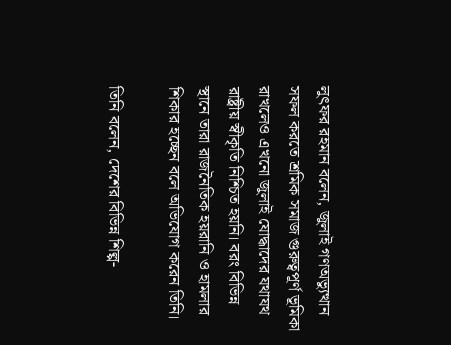লুৎফর রহমান বলেন, জুলাই গণঅভ্যুত্থান সফল করতে শ্রমিক সমাজ গুরুত্বপূর্ণ ভূমিকা রাখলেও এখনো জুলাই যোদ্ধাদের যথাযথ রাষ্ট্রীয় স্বীকৃতি নিশ্চিত হয়নি। বরং বিভিন্ন স্থানে তারা রাজনৈতিক হয়রানি ও হামলার শিকার হচ্ছেন বলে অভিযোগ করেন তিনি।

তিনি বলেন, দেশের বিভিন্ন শিল্প-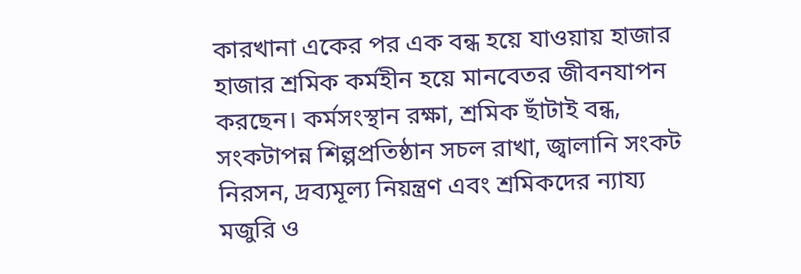কারখানা একের পর এক বন্ধ হয়ে যাওয়ায় হাজার হাজার শ্রমিক কর্মহীন হয়ে মানবেতর জীবনযাপন করছেন। কর্মসংস্থান রক্ষা, শ্রমিক ছাঁটাই বন্ধ, সংকটাপন্ন শিল্পপ্রতিষ্ঠান সচল রাখা, জ্বালানি সংকট নিরসন, দ্রব্যমূল্য নিয়ন্ত্রণ এবং শ্রমিকদের ন্যায্য মজুরি ও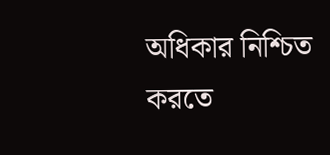অধিকার নিশ্চিত করতে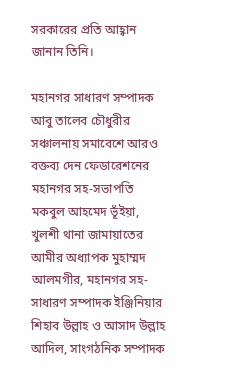সরকারের প্রতি আহ্বান জানান তিনি।

মহানগর সাধারণ সম্পাদক আবু তালেব চৌধুরীর সঞ্চালনায় সমাবেশে আরও বক্তব্য দেন ফেডারেশনের মহানগর সহ-সভাপতি মকবুল আহমেদ ভূঁইয়া, খুলশী থানা জামায়াতের আমীর অধ্যাপক মুহাম্মদ আলমগীর, মহানগর সহ-সাধারণ সম্পাদক ইঞ্জিনিয়ার শিহাব উল্লাহ ও আসাদ উল্লাহ আদিল, সাংগঠনিক সম্পাদক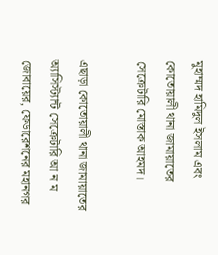মুহাম্মদ হামিদুল ইসলাম এবং কোতোয়ালী থানা জামায়াতের সেক্রেটারি মোস্তাক আহমদ।

এছাড়া কোতোয়ালী থানা জামায়াতের অ্যাসিস্ট্যান্ট সেক্রেটারি আ ন ম জোবায়ের, ফেডারেশনের মহানগর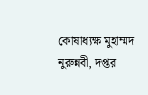কোষাধ্যক্ষ মুহাম্মদ নুরুন্নবী, দপ্তর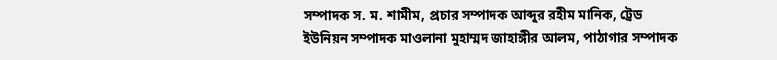সম্পাদক স. ম. শামীম, প্রচার সম্পাদক আব্দুর রহীম মানিক, ট্রেড ইউনিয়ন সম্পাদক মাওলানা মুহাম্মদ জাহাঙ্গীর আলম, পাঠাগার সম্পাদক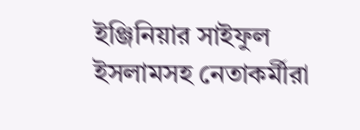ইঞ্জিনিয়ার সাইফুল ইসলামসহ নেতাকর্মীরা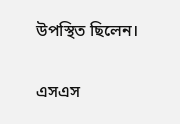উপস্থিত ছিলেন।

এসএস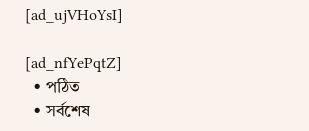[ad_ujVHoYsI]

[ad_nfYePqtZ]
  • পঠিত
  • সর্বশেষ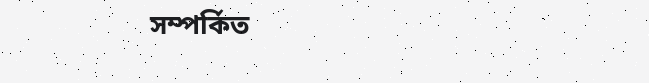সম্পর্কিত